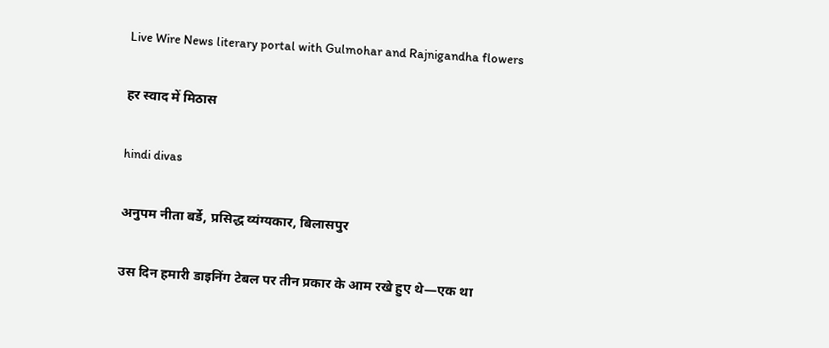Live Wire News literary portal with Gulmohar and Rajnigandha flowers

हर स्वाद में मिठास

hindi divas

अनुपम नीता बर्डे, प्रसिद्ध व्यंग्यकार, बिलासपुर

उस दिन हमारी डाइनिंग टेबल पर तीन प्रकार के आम रखे हुए थे—एक था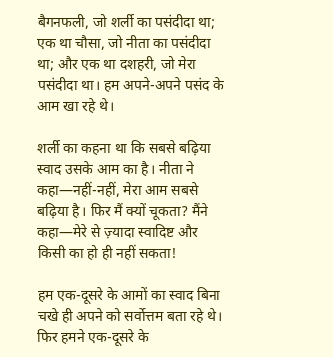बैगनफली, जो शर्ली का पसंदीदा था; एक था चौसा, जो नीता का पसंदीदा था; और एक था दशहरी, जो मेरा पसंदीदा था। हम अपने-अपने पसंद के आम खा रहे थे।

शर्ली का कहना था कि सबसे बढ़िया स्वाद उसके आम का है। नीता ने कहा—नहीं-नहीं, मेरा आम सबसे बढ़िया है। फिर मैं क्यों चूकता? मैंने कहा—मेरे से ज़्यादा स्वादिष्ट और किसी का हो ही नहीं सकता!

हम एक-दूसरे के आमों का स्वाद बिना चखे ही अपने को सर्वोत्तम बता रहे थे। फिर हमने एक-दूसरे के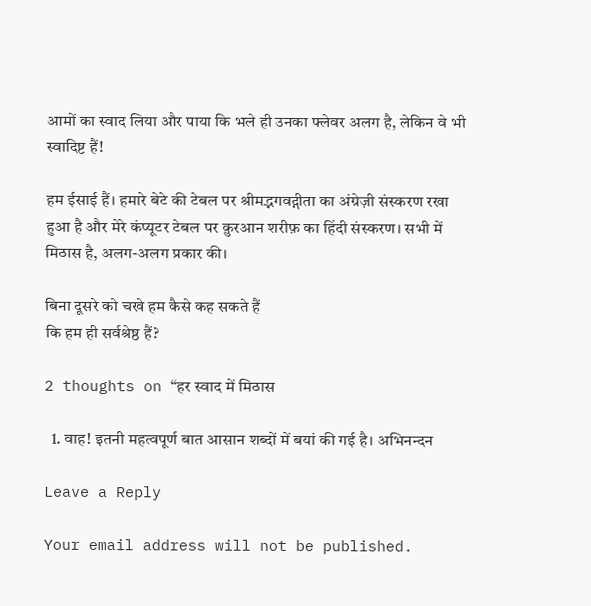आमों का स्वाद लिया और पाया कि भले ही उनका फ्लेवर अलग है, लेकिन वे भी स्वादिष्ट हैं!

हम ईसाई हैं। हमारे बेटे की टेबल पर श्रीमद्भगवद्गीता का अंग्रेज़ी संस्करण रखा हुआ है और मेरे कंप्यूटर टेबल पर क़ुरआन शरीफ़ का हिंदी संस्करण। सभी में मिठास है, अलग-अलग प्रकार की।

बिना दूसरे को चखे हम कैसे कह सकते हैं
कि हम ही सर्वश्रेष्ठ हैं?

2 thoughts on “हर स्वाद में मिठास

  1. वाह! इतनी महत्वपूर्ण बात आसान शब्दों में बयां की गई है। अभिनन्दन

Leave a Reply

Your email address will not be published.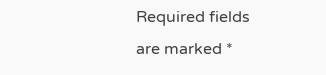Required fields are marked *